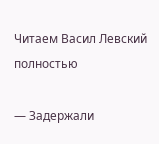Читаем Васил Левский полностью

— Задержали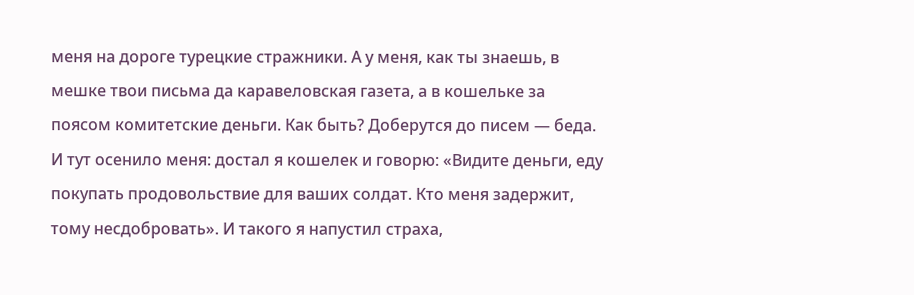меня на дороге турецкие стражники. А у меня, как ты знаешь, в мешке твои письма да каравеловская газета, а в кошельке за поясом комитетские деньги. Как быть? Доберутся до писем — беда. И тут осенило меня: достал я кошелек и говорю: «Видите деньги, еду покупать продовольствие для ваших солдат. Кто меня задержит, тому несдобровать». И такого я напустил страха,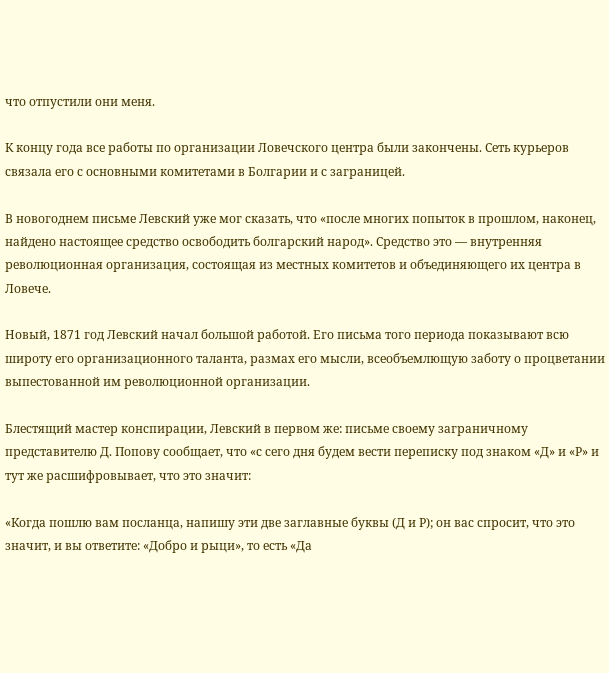что отпустили они меня.

К концу года все работы по организации Ловечского центра были закончены. Сеть курьеров связала его с основными комитетами в Болгарии и с заграницей.

В новогоднем письме Левский уже мог сказать, что «после многих попыток в прошлом, наконец, найдено настоящее средство освободить болгарский народ». Средство это — внутренняя революционная организация, состоящая из местных комитетов и объединяющего их центра в Ловече.

Новый, 1871 год Левский начал большой работой. Его письма того периода показывают всю широту его организационного таланта, размах его мысли, всеобъемлющую заботу о процветании выпестованной им революционной организации.

Блестящий мастер конспирации, Левский в первом же: письме своему заграничному представителю Д. Попову сообщает, что «с сего дня будем вести переписку под знаком «Д» и «Р» и тут же расшифровывает, что это значит:

«Когда пошлю вам посланца, напишу эти две заглавные буквы (Д и Р); он вас спросит, что это значит, и вы ответите: «Добро и рыци», то есть «Да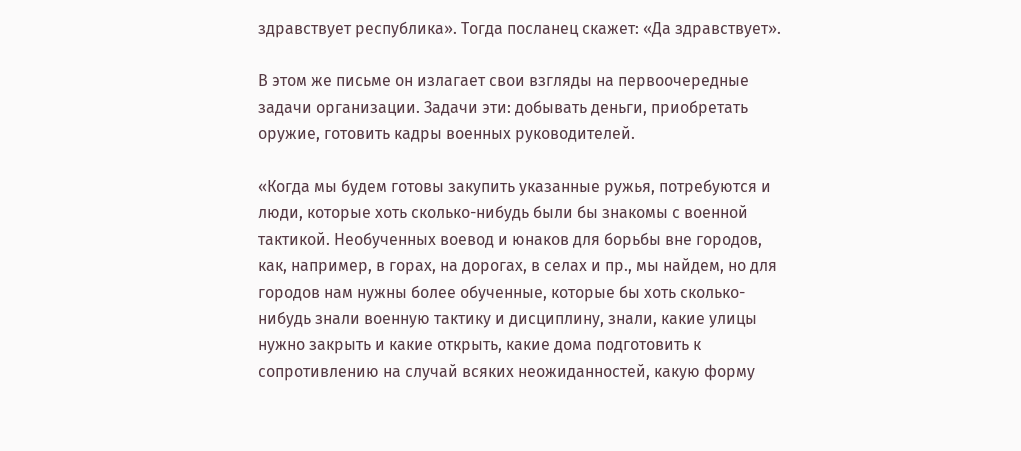здравствует республика». Тогда посланец скажет: «Да здравствует».

В этом же письме он излагает свои взгляды на первоочередные задачи организации. Задачи эти: добывать деньги, приобретать оружие, готовить кадры военных руководителей.

«Когда мы будем готовы закупить указанные ружья, потребуются и люди, которые хоть сколько-нибудь были бы знакомы с военной тактикой. Необученных воевод и юнаков для борьбы вне городов, как, например, в горах, на дорогах, в селах и пр., мы найдем, но для городов нам нужны более обученные, которые бы хоть сколько-нибудь знали военную тактику и дисциплину, знали, какие улицы нужно закрыть и какие открыть, какие дома подготовить к сопротивлению на случай всяких неожиданностей, какую форму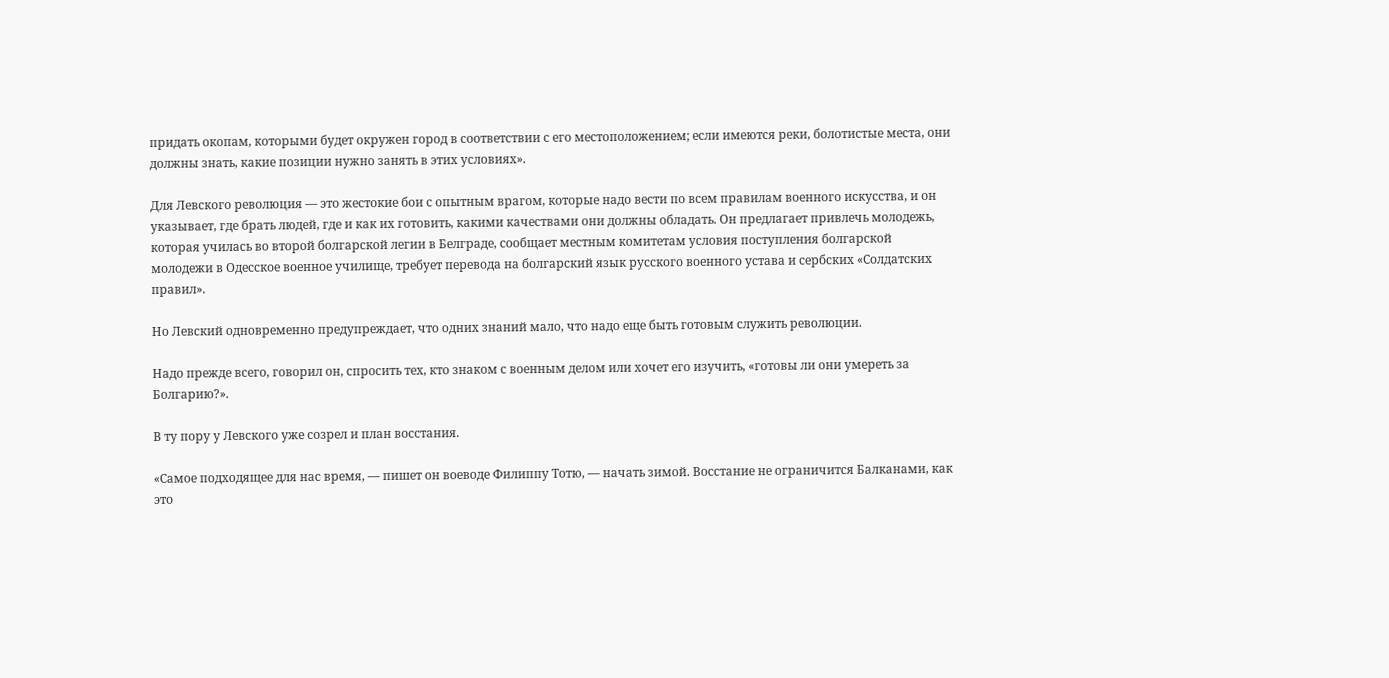придать окопам, которыми будет окружен город в соответствии с его местоположением; если имеются реки, болотистые места, они должны знать, какие позиции нужно занять в этих условиях».

Для Левского революция — это жестокие бои с опытным врагом, которые надо вести по всем правилам военного искусства, и он указывает, где брать людей, где и как их готовить, какими качествами они должны обладать. Он предлагает привлечь молодежь, которая училась во второй болгарской легии в Белграде, сообщает местным комитетам условия поступления болгарской молодежи в Одесское военное училище, требует перевода на болгарский язык русского военного устава и сербских «Солдатских правил».

Но Левский одновременно предупреждает, что одних знаний мало, что надо еще быть готовым служить революции.

Надо прежде всего, говорил он, спросить тех, кто знаком с военным делом или хочет его изучить, «готовы ли они умереть за Болгарию?».

В ту пору у Левского уже созрел и план восстания.

«Самое подходящее для нас время, — пишет он воеводе Филиппу Тотю, — начать зимой. Восстание не ограничится Балканами, как это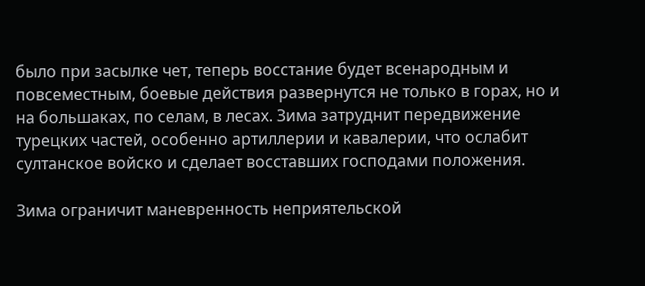было при засылке чет, теперь восстание будет всенародным и повсеместным, боевые действия развернутся не только в горах, но и на большаках, по селам, в лесах. Зима затруднит передвижение турецких частей, особенно артиллерии и кавалерии, что ослабит султанское войско и сделает восставших господами положения.

Зима ограничит маневренность неприятельской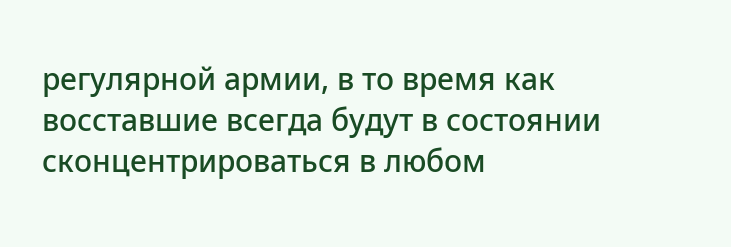регулярной армии, в то время как восставшие всегда будут в состоянии сконцентрироваться в любом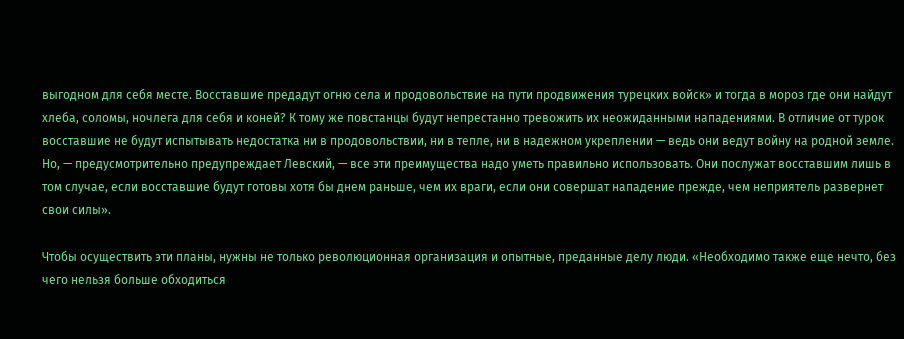выгодном для себя месте. Восставшие предадут огню села и продовольствие на пути продвижения турецких войск» и тогда в мороз где они найдут хлеба, соломы, ночлега для себя и коней? К тому же повстанцы будут непрестанно тревожить их неожиданными нападениями. В отличие от турок восставшие не будут испытывать недостатка ни в продовольствии, ни в тепле, ни в надежном укреплении — ведь они ведут войну на родной земле. Но, — предусмотрительно предупреждает Левский, — все эти преимущества надо уметь правильно использовать. Они послужат восставшим лишь в том случае, если восставшие будут готовы хотя бы днем раньше, чем их враги, если они совершат нападение прежде, чем неприятель развернет свои силы».

Чтобы осуществить эти планы, нужны не только революционная организация и опытные, преданные делу люди. «Необходимо также еще нечто, без чего нельзя больше обходиться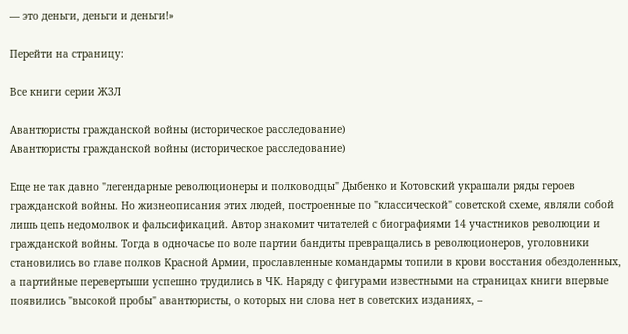— это деньги, деньги и деньги!»

Перейти на страницу:

Все книги серии ЖЗЛ

Авантюристы гражданской войны (историческое расследование)
Авантюристы гражданской войны (историческое расследование)

Еще не так давно "легендарные революционеры и полководцы" Дыбенко и Котовский украшали ряды героев гражданской войны. Но жизнеописания этих людей, построенные по "классической" советской схеме, являли собой лишь цепь недомолвок и фальсификаций. Автор знакомит читателей с биографиями 14 участников революции и гражданской войны. Тогда в одночасье по воле партии бандиты превращались в революционеров, уголовники становились во главе полков Красной Армии, прославленные командармы топили в крови восстания обездоленных, а партийные перевертыши успешно трудились в ЧК. Наряду с фигурами известными на страницах книги впервые появились "высокой пробы" авантюристы, о которых ни слова нет в советских изданиях, –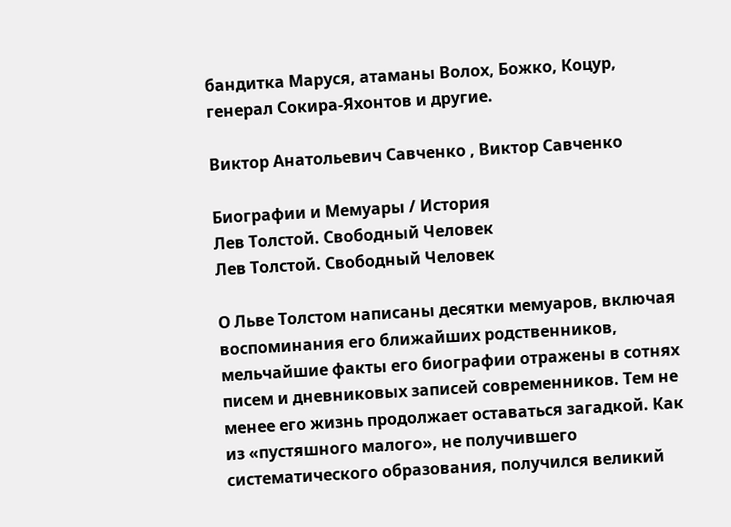бандитка Маруся, атаманы Волох, Божко, Коцур, генерал Сокира-Яхонтов и другие.

Виктор Анатольевич Савченко , Виктор Савченко

Биографии и Мемуары / История
Лев Толстой. Свободный Человек
Лев Толстой. Свободный Человек

О Льве Толстом написаны десятки мемуаров, включая воспоминания его ближайших родственников, мельчайшие факты его биографии отражены в сотнях писем и дневниковых записей современников. Тем не менее его жизнь продолжает оставаться загадкой. Как из «пустяшного малого», не получившего систематического образования, получился великий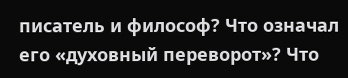писатель и философ? Что означал его «духовный переворот»? Что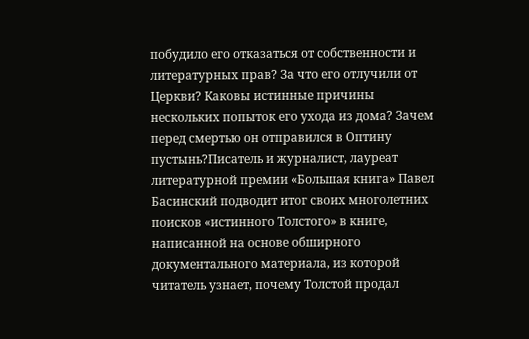побудило его отказаться от собственности и литературных прав? За что его отлучили от Церкви? Каковы истинные причины нескольких попыток его ухода из дома? Зачем перед смертью он отправился в Оптину пустынь?Писатель и журналист, лауреат литературной премии «Большая книга» Павел Басинский подводит итог своих многолетних поисков «истинного Толстого» в книге, написанной на основе обширного документального материала, из которой читатель узнает, почему Толстой продал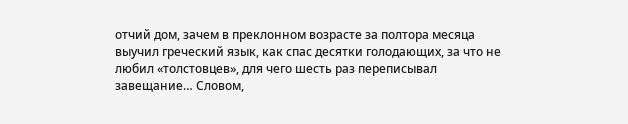отчий дом, зачем в преклонном возрасте за полтора месяца выучил греческий язык, как спас десятки голодающих, за что не любил «толстовцев», для чего шесть раз переписывал завещание… Словом,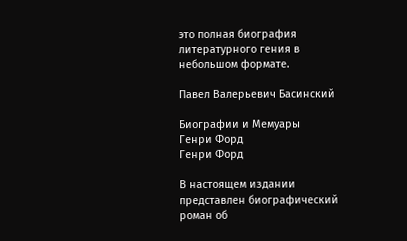это полная биография литературного гения в небольшом формате.

Павел Валерьевич Басинский

Биографии и Мемуары
Генри Форд
Генри Форд

В настоящем издании представлен биографический роман об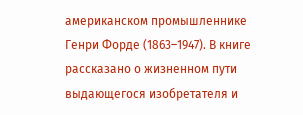американском промышленнике Генри Форде (1863–1947). В книге рассказано о жизненном пути выдающегося изобретателя и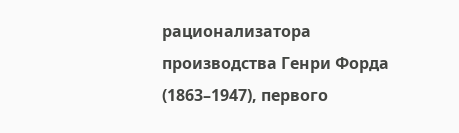рационализатора производства Генри Форда (1863–1947), первого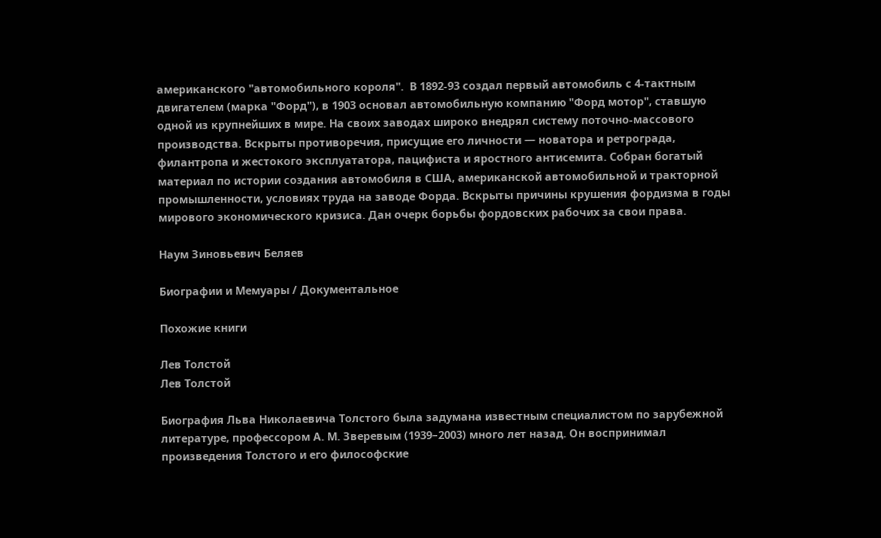американского "автомобильного короля".  В 1892-93 создал первый автомобиль с 4-тактным двигателем (марка "Форд"), в 1903 основал автомобильную компанию "Форд мотор", ставшую одной из крупнейших в мире. На своих заводах широко внедрял систему поточно-массового производства. Вскрыты противоречия, присущие его личности — новатора и ретрограда, филантропа и жестокого эксплуататора, пацифиста и яростного антисемита. Собран богатый материал по истории создания автомобиля в США, американской автомобильной и тракторной промышленности, условиях труда на заводе Форда. Вскрыты причины крушения фордизма в годы мирового экономического кризиса. Дан очерк борьбы фордовских рабочих за свои права.

Наум Зиновьевич Беляев

Биографии и Мемуары / Документальное

Похожие книги

Лев Толстой
Лев Толстой

Биография Льва Николаевича Толстого была задумана известным специалистом по зарубежной литературе, профессором А. М. Зверевым (1939–2003) много лет назад. Он воспринимал произведения Толстого и его философские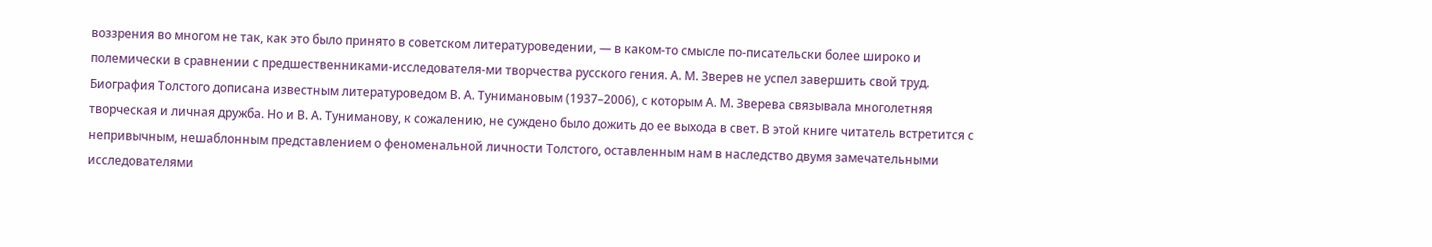воззрения во многом не так, как это было принято в советском литературоведении, — в каком-то смысле по-писательски более широко и полемически в сравнении с предшественниками-исследователя-ми творчества русского гения. А. М. Зверев не успел завершить свой труд. Биография Толстого дописана известным литературоведом В. А. Тунимановым (1937–2006), с которым А. М. Зверева связывала многолетняя творческая и личная дружба. Но и В. А. Туниманову, к сожалению, не суждено было дожить до ее выхода в свет. В этой книге читатель встретится с непривычным, нешаблонным представлением о феноменальной личности Толстого, оставленным нам в наследство двумя замечательными исследователями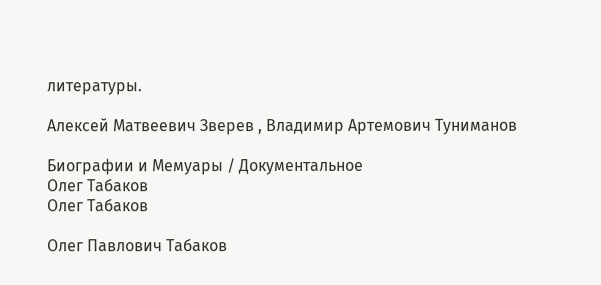литературы.

Алексей Матвеевич Зверев , Владимир Артемович Туниманов

Биографии и Мемуары / Документальное
Олег Табаков
Олег Табаков

Олег Павлович Табаков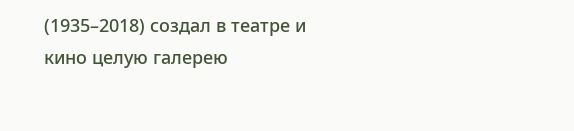(1935–2018) создал в театре и кино целую галерею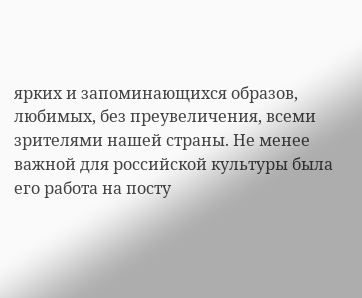ярких и запоминающихся образов, любимых, без преувеличения, всеми зрителями нашей страны. Не менее важной для российской культуры была его работа на посту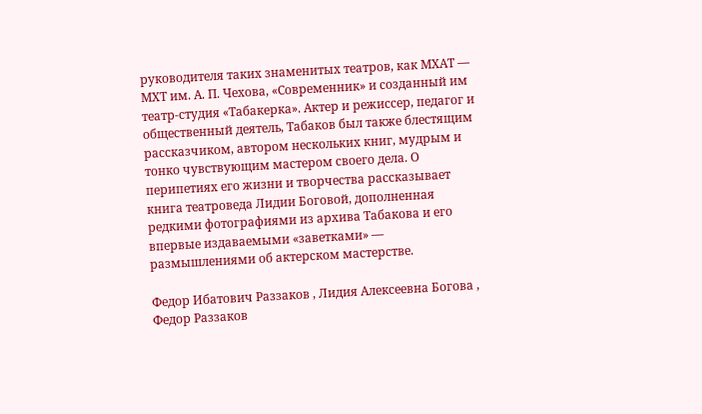руководителя таких знаменитых театров, как МХАТ — МХТ им. А. П. Чехова, «Современник» и созданный им театр-студия «Табакерка». Актер и режиссер, педагог и общественный деятель, Табаков был также блестящим рассказчиком, автором нескольких книг, мудрым и тонко чувствующим мастером своего дела. О перипетиях его жизни и творчества рассказывает книга театроведа Лидии Боговой, дополненная редкими фотографиями из архива Табакова и его впервые издаваемыми «заветками» — размышлениями об актерском мастерстве.

Федор Ибатович Раззаков , Лидия Алексеевна Богова , Федор Раззаков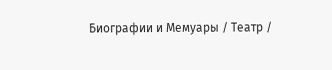Биографии и Мемуары / Театр /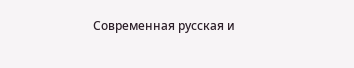Современная русская и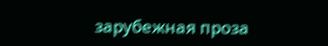зарубежная проза